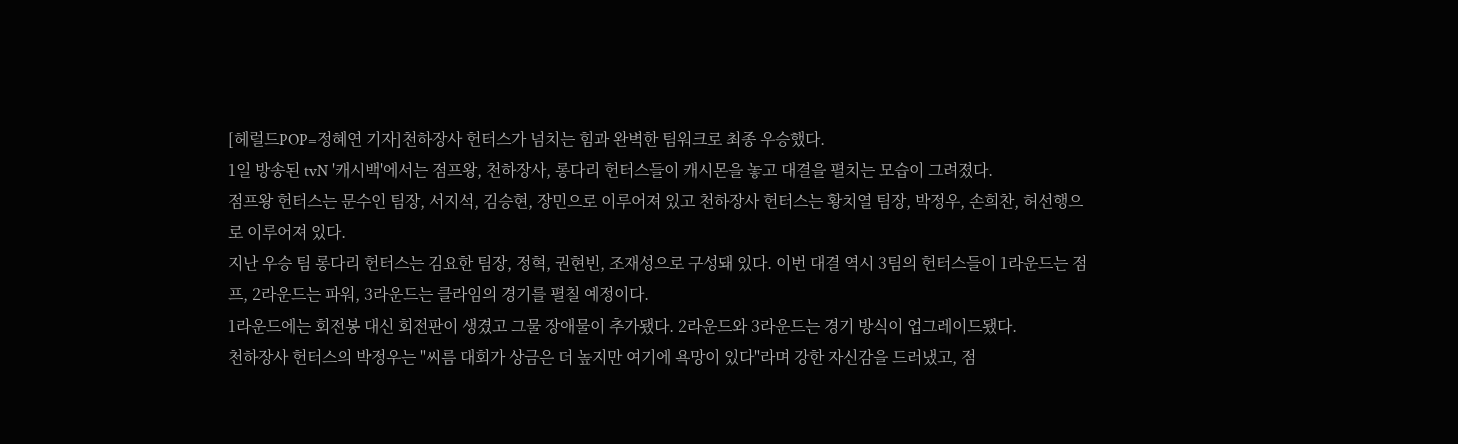[헤럴드POP=정혜연 기자]천하장사 헌터스가 넘치는 힘과 완벽한 팀워크로 최종 우승했다.
1일 방송된 tvN '캐시백'에서는 점프왕, 천하장사, 롱다리 헌터스들이 캐시몬을 놓고 대결을 펼치는 모습이 그려졌다.
점프왕 헌터스는 문수인 팀장, 서지석, 김승현, 장민으로 이루어져 있고 천하장사 헌터스는 황치열 팀장, 박정우, 손희찬, 허선행으로 이루어져 있다.
지난 우승 팀 롱다리 헌터스는 김요한 팀장, 정혁, 권현빈, 조재성으로 구성돼 있다. 이번 대결 역시 3팀의 헌터스들이 1라운드는 점프, 2라운드는 파워, 3라운드는 클라임의 경기를 펼칠 예정이다.
1라운드에는 회전봉 대신 회전판이 생겼고 그물 장애물이 추가됐다. 2라운드와 3라운드는 경기 방식이 업그레이드됐다.
천하장사 헌터스의 박정우는 "씨름 대회가 상금은 더 높지만 여기에 욕망이 있다"라며 강한 자신감을 드러냈고, 점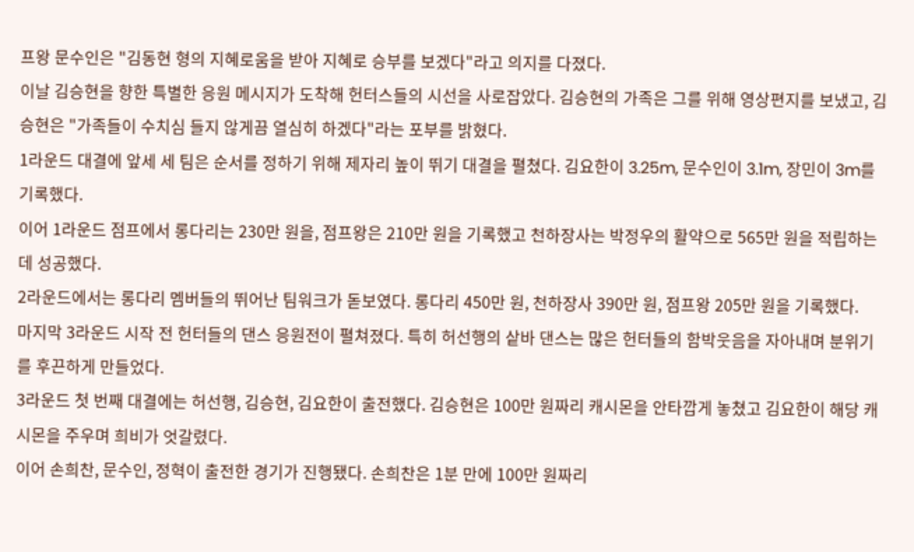프왕 문수인은 "김동현 형의 지혜로움을 받아 지혜로 승부를 보겠다"라고 의지를 다졌다.
이날 김승현을 향한 특별한 응원 메시지가 도착해 헌터스들의 시선을 사로잡았다. 김승현의 가족은 그를 위해 영상편지를 보냈고, 김승현은 "가족들이 수치심 들지 않게끔 열심히 하겠다"라는 포부를 밝혔다.
1라운드 대결에 앞세 세 팀은 순서를 정하기 위해 제자리 높이 뛰기 대결을 펼쳤다. 김요한이 3.25m, 문수인이 3.1m, 장민이 3m를 기록했다.
이어 1라운드 점프에서 롱다리는 230만 원을, 점프왕은 210만 원을 기록했고 천하장사는 박정우의 활약으로 565만 원을 적립하는데 성공했다.
2라운드에서는 롱다리 멤버들의 뛰어난 팀워크가 돋보였다. 롱다리 450만 원, 천하장사 390만 원, 점프왕 205만 원을 기록했다.
마지막 3라운드 시작 전 헌터들의 댄스 응원전이 펼쳐졌다. 특히 허선행의 샅바 댄스는 많은 헌터들의 함박웃음을 자아내며 분위기를 후끈하게 만들었다.
3라운드 첫 번째 대결에는 허선행, 김승현, 김요한이 출전했다. 김승현은 100만 원짜리 캐시몬을 안타깝게 놓쳤고 김요한이 해당 캐시몬을 주우며 희비가 엇갈렸다.
이어 손희찬, 문수인, 정혁이 출전한 경기가 진행됐다. 손희찬은 1분 만에 100만 원짜리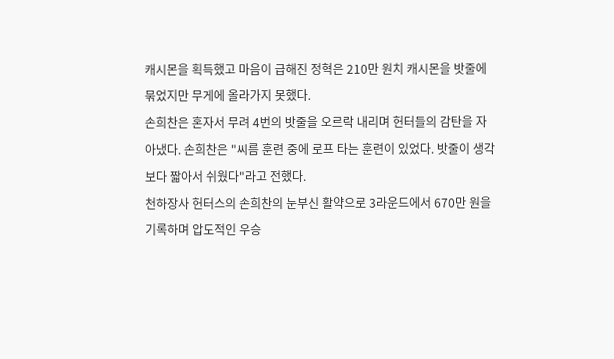캐시몬을 획득했고 마음이 급해진 정혁은 210만 원치 캐시몬을 밧줄에 묶었지만 무게에 올라가지 못했다.
손희찬은 혼자서 무려 4번의 밧줄을 오르락 내리며 헌터들의 감탄을 자아냈다. 손희찬은 "씨름 훈련 중에 로프 타는 훈련이 있었다. 밧줄이 생각보다 짧아서 쉬웠다"라고 전했다.
천하장사 헌터스의 손희찬의 눈부신 활약으로 3라운드에서 670만 원을 기록하며 압도적인 우승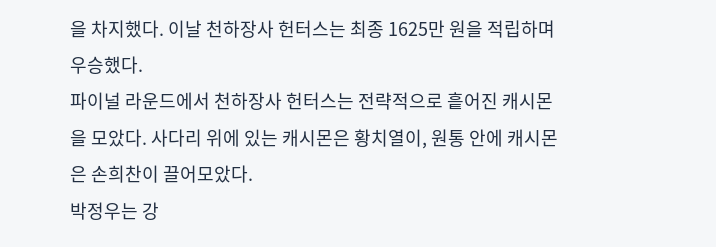을 차지했다. 이날 천하장사 헌터스는 최종 1625만 원을 적립하며 우승했다.
파이널 라운드에서 천하장사 헌터스는 전략적으로 흩어진 캐시몬을 모았다. 사다리 위에 있는 캐시몬은 황치열이, 원통 안에 캐시몬은 손희찬이 끌어모았다.
박정우는 강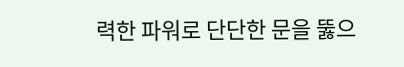력한 파워로 단단한 문을 뚫으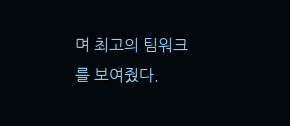며 최고의 팀워크를 보여줬다.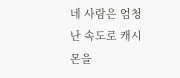네 사람은 엄청난 속도로 캐시몬을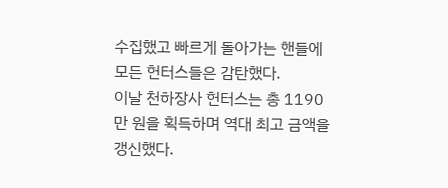수집했고 빠르게 돌아가는 핸들에 모든 헌터스들은 감탄했다.
이날 천하장사 헌터스는 총 1190만 원을 획득하며 역대 최고 금액을 갱신했다.